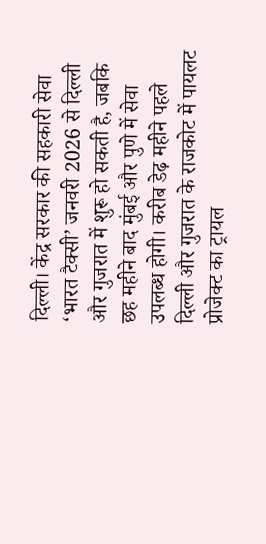दिल्ली। केंद्र सरकार की सहकारी सेवा ‘भारत टैक्सी’ जनवरी 2026 से दिल्ली और गुजरात में शुरू हो सकती है, जबकि छह महीने बाद मुंबई और पुणे में सेवा उपलब्ध होगी। करीब डेढ़ महीने पहले दिल्ली और गुजरात के राजकोट में पायलट प्रोजेक्ट का ट्रायल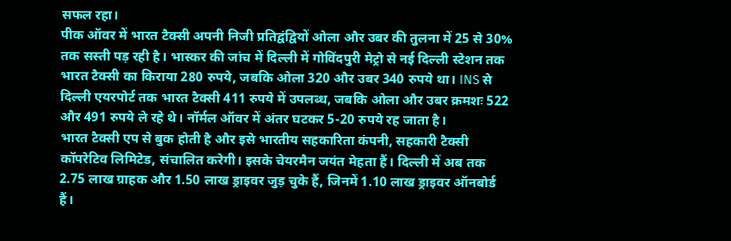सफल रहा।
पीक ऑवर में भारत टैक्सी अपनी निजी प्रतिद्वंद्वियों ओला और उबर की तुलना में 25 से 30% तक सस्ती पड़ रही है। भास्कर की जांच में दिल्ली में गोविंदपुरी मेट्रो से नई दिल्ली स्टेशन तक भारत टैक्सी का किराया 280 रुपये, जबकि ओला 320 और उबर 340 रुपये था। INS से दिल्ली एयरपोर्ट तक भारत टैक्सी 411 रुपये में उपलब्ध, जबकि ओला और उबर क्रमशः 522 और 491 रुपये ले रहे थे। नॉर्मल ऑवर में अंतर घटकर 5-20 रुपये रह जाता है।
भारत टैक्सी एप से बुक होती है और इसे भारतीय सहकारिता कंपनी, सहकारी टैक्सी कॉपरेटिव लिमिटेड, संचालित करेगी। इसके चेयरमैन जयंत मेहता हैं। दिल्ली में अब तक 2.75 लाख ग्राहक और 1.50 लाख ड्राइवर जुड़ चुके हैं, जिनमें 1.10 लाख ड्राइवर ऑनबोर्ड हैं।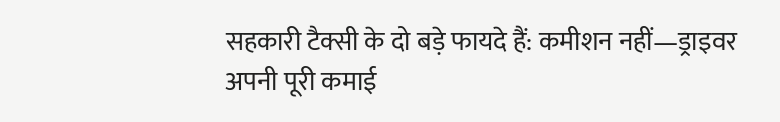सहकारी टैक्सी के दो बड़े फायदे हैं: कमीशन नहीं—ड्राइवर अपनी पूरी कमाई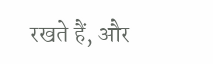रखते हैं, और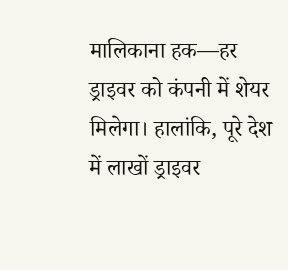मालिकाना हक—हर ड्राइवर को कंपनी में शेयर मिलेगा। हालांकि, पूरे देश में लाखों ड्राइवर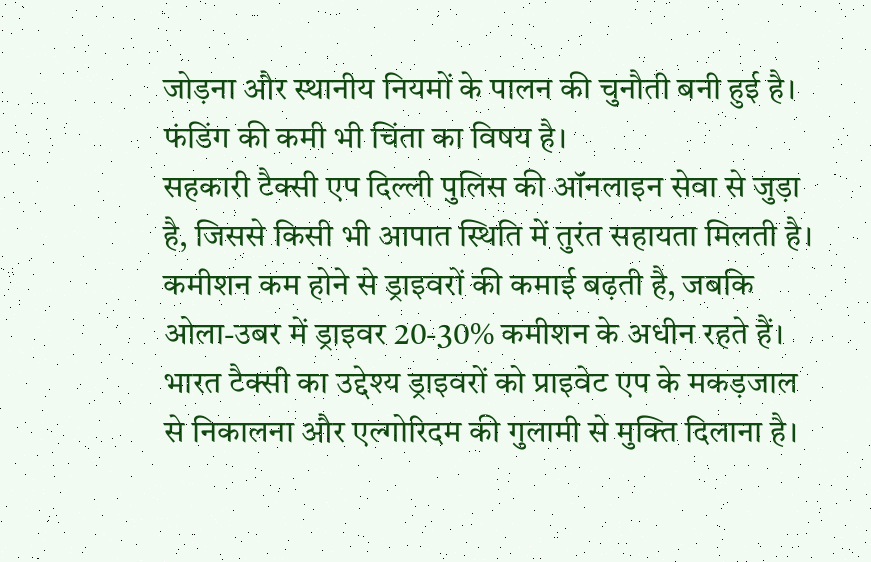जोड़ना और स्थानीय नियमों के पालन की चुनौती बनी हुई है। फंडिंग की कमी भी चिंता का विषय है।
सहकारी टैक्सी एप दिल्ली पुलिस की ऑनलाइन सेवा से जुड़ा है, जिससे किसी भी आपात स्थिति में तुरंत सहायता मिलती है। कमीशन कम होने से ड्राइवरों की कमाई बढ़ती है, जबकि ओला-उबर में ड्राइवर 20-30% कमीशन के अधीन रहते हैं।
भारत टैक्सी का उद्देश्य ड्राइवरों को प्राइवेट एप के मकड़जाल से निकालना और एल्गोरिदम की गुलामी से मुक्ति दिलाना है।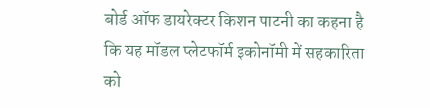बोर्ड ऑफ डायरेक्टर किशन पाटनी का कहना है कि यह मॉडल प्लेटफॉर्म इकोनॉमी में सहकारिता को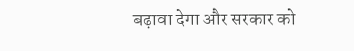बढ़ावा देगा और सरकार को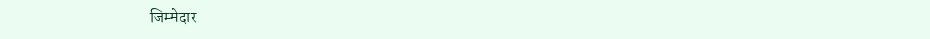जिम्मेदार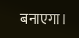बनाएगा।